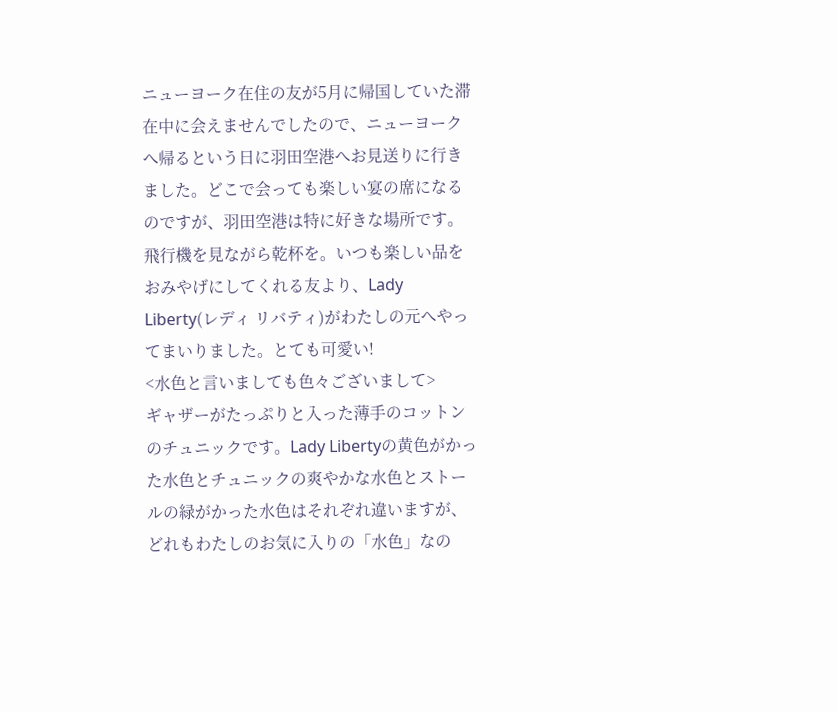ニューヨーク在住の友が5月に帰国していた滞在中に会えませんでしたので、ニューヨークへ帰るという日に羽田空港へお見送りに行きました。どこで会っても楽しい宴の席になるのですが、羽田空港は特に好きな場所です。飛行機を見ながら乾杯を。いつも楽しい品をおみやげにしてくれる友より、Lady Liberty(レディ リバティ)がわたしの元へやってまいりました。とても可愛い!
<水色と言いましても色々ございまして>
ギャザーがたっぷりと入った薄手のコットンのチュニックです。Lady Libertyの黄色がかった水色とチュニックの爽やかな水色とストールの緑がかった水色はそれぞれ違いますが、どれもわたしのお気に入りの「水色」なの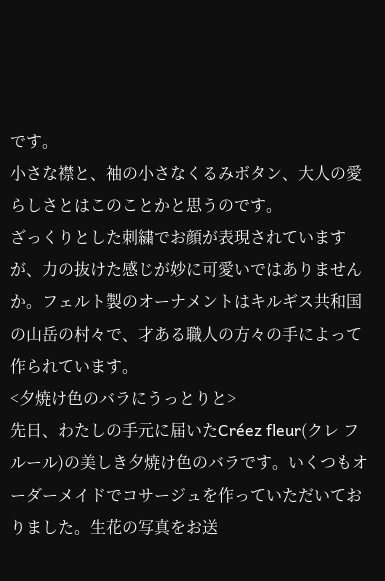です。
小さな襟と、袖の小さなくるみボタン、大人の愛らしさとはこのことかと思うのです。
ざっくりとした刺繍でお顔が表現されていますが、力の抜けた感じが妙に可愛いではありませんか。フェルト製のオーナメントはキルギス共和国の山岳の村々で、才ある職人の方々の手によって作られています。
<夕焼け色のバラにうっとりと>
先日、わたしの手元に届いたCréez fleur(クレ フルール)の美しき夕焼け色のバラです。いくつもオーダーメイドでコサージュを作っていただいておりました。生花の写真をお送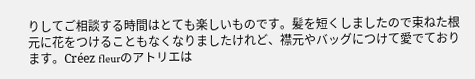りしてご相談する時間はとても楽しいものです。髪を短くしましたので束ねた根元に花をつけることもなくなりましたけれど、襟元やバッグにつけて愛でております。Créez fleurのアトリエは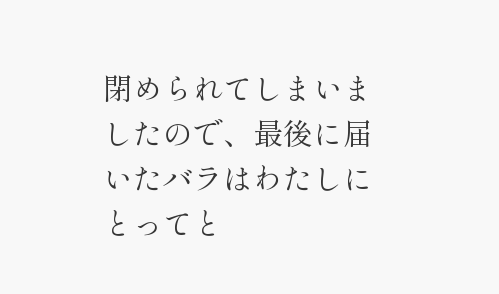閉められてしまいましたので、最後に届いたバラはわたしにとってと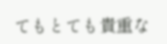てもとても貴重な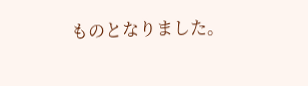ものとなりました。